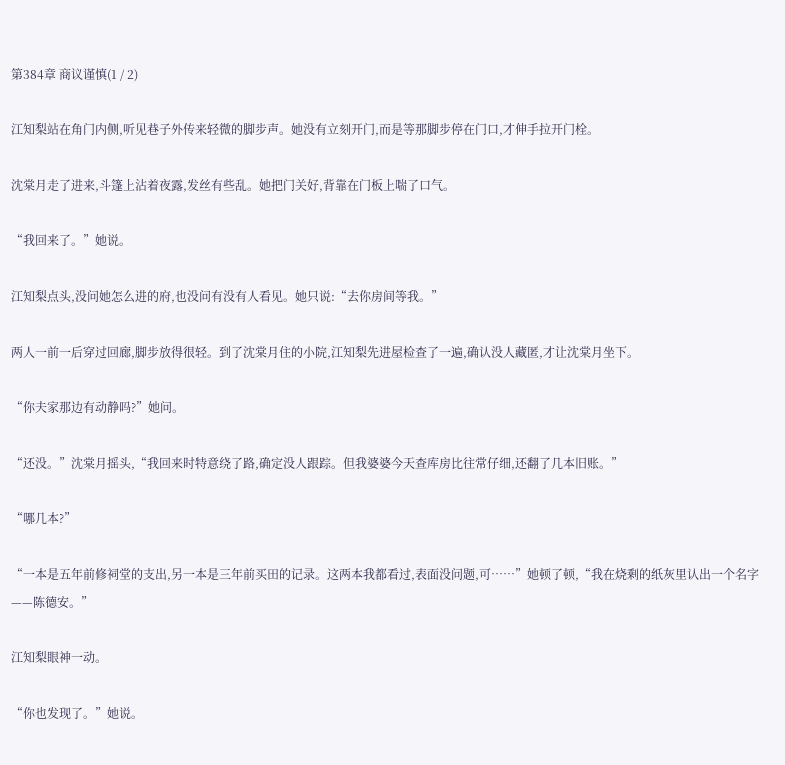第384章 商议谨慎(1 / 2)

江知梨站在角门内侧,听见巷子外传来轻微的脚步声。她没有立刻开门,而是等那脚步停在门口,才伸手拉开门栓。

沈棠月走了进来,斗篷上沾着夜露,发丝有些乱。她把门关好,背靠在门板上喘了口气。

“我回来了。”她说。

江知梨点头,没问她怎么进的府,也没问有没有人看见。她只说:“去你房间等我。”

两人一前一后穿过回廊,脚步放得很轻。到了沈棠月住的小院,江知梨先进屋检查了一遍,确认没人藏匿,才让沈棠月坐下。

“你夫家那边有动静吗?”她问。

“还没。”沈棠月摇头,“我回来时特意绕了路,确定没人跟踪。但我婆婆今天查库房比往常仔细,还翻了几本旧账。”

“哪几本?”

“一本是五年前修祠堂的支出,另一本是三年前买田的记录。这两本我都看过,表面没问题,可……”她顿了顿,“我在烧剩的纸灰里认出一个名字——陈德安。”

江知梨眼神一动。

“你也发现了。”她说。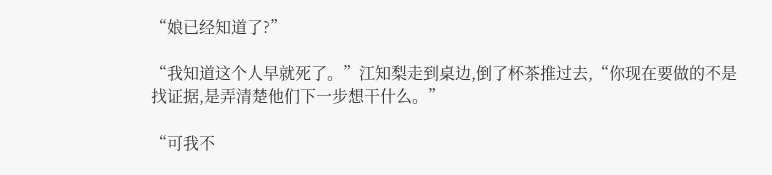“娘已经知道了?”

“我知道这个人早就死了。”江知梨走到桌边,倒了杯茶推过去,“你现在要做的不是找证据,是弄清楚他们下一步想干什么。”

“可我不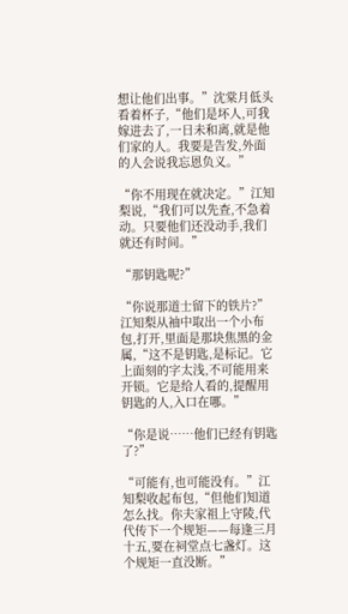想让他们出事。”沈棠月低头看着杯子,“他们是坏人,可我嫁进去了,一日未和离,就是他们家的人。我要是告发,外面的人会说我忘恩负义。”

“你不用现在就决定。”江知梨说,“我们可以先查,不急着动。只要他们还没动手,我们就还有时间。”

“那钥匙呢?”

“你说那道士留下的铁片?”江知梨从袖中取出一个小布包,打开,里面是那块焦黑的金属,“这不是钥匙,是标记。它上面刻的字太浅,不可能用来开锁。它是给人看的,提醒用钥匙的人,入口在哪。”

“你是说……他们已经有钥匙了?”

“可能有,也可能没有。”江知梨收起布包,“但他们知道怎么找。你夫家祖上守陵,代代传下一个规矩——每逢三月十五,要在祠堂点七盏灯。这个规矩一直没断。”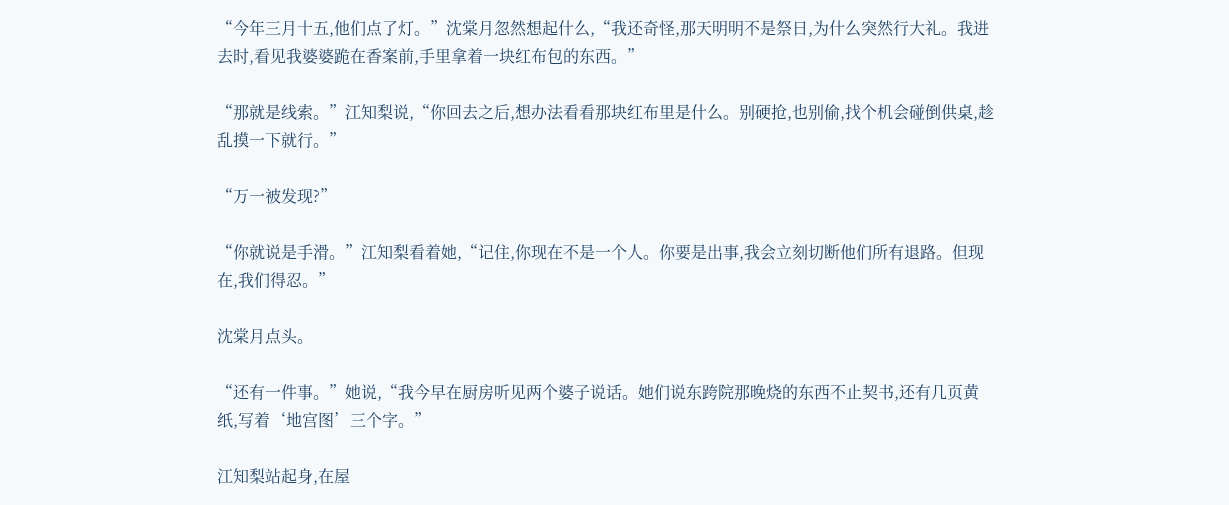“今年三月十五,他们点了灯。”沈棠月忽然想起什么,“我还奇怪,那天明明不是祭日,为什么突然行大礼。我进去时,看见我婆婆跪在香案前,手里拿着一块红布包的东西。”

“那就是线索。”江知梨说,“你回去之后,想办法看看那块红布里是什么。别硬抢,也别偷,找个机会碰倒供桌,趁乱摸一下就行。”

“万一被发现?”

“你就说是手滑。”江知梨看着她,“记住,你现在不是一个人。你要是出事,我会立刻切断他们所有退路。但现在,我们得忍。”

沈棠月点头。

“还有一件事。”她说,“我今早在厨房听见两个婆子说话。她们说东跨院那晚烧的东西不止契书,还有几页黄纸,写着‘地宫图’三个字。”

江知梨站起身,在屋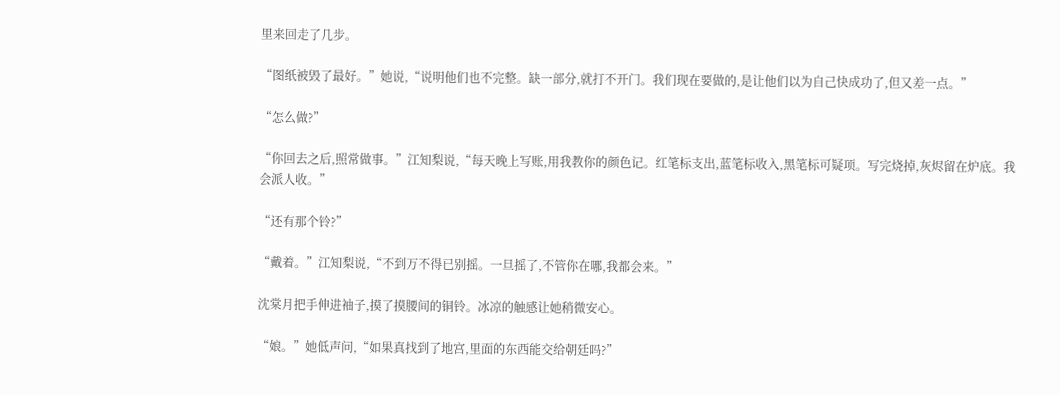里来回走了几步。

“图纸被毁了最好。”她说,“说明他们也不完整。缺一部分,就打不开门。我们现在要做的,是让他们以为自己快成功了,但又差一点。”

“怎么做?”

“你回去之后,照常做事。”江知梨说,“每天晚上写账,用我教你的颜色记。红笔标支出,蓝笔标收入,黑笔标可疑项。写完烧掉,灰烬留在炉底。我会派人收。”

“还有那个铃?”

“戴着。”江知梨说,“不到万不得已别摇。一旦摇了,不管你在哪,我都会来。”

沈棠月把手伸进袖子,摸了摸腰间的铜铃。冰凉的触感让她稍微安心。

“娘。”她低声问,“如果真找到了地宫,里面的东西能交给朝廷吗?”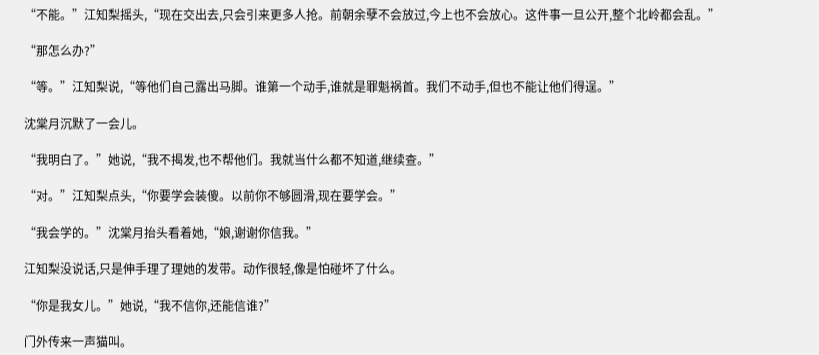“不能。”江知梨摇头,“现在交出去,只会引来更多人抢。前朝余孽不会放过,今上也不会放心。这件事一旦公开,整个北岭都会乱。”

“那怎么办?”

“等。”江知梨说,“等他们自己露出马脚。谁第一个动手,谁就是罪魁祸首。我们不动手,但也不能让他们得逞。”

沈棠月沉默了一会儿。

“我明白了。”她说,“我不揭发,也不帮他们。我就当什么都不知道,继续查。”

“对。”江知梨点头,“你要学会装傻。以前你不够圆滑,现在要学会。”

“我会学的。”沈棠月抬头看着她,“娘,谢谢你信我。”

江知梨没说话,只是伸手理了理她的发带。动作很轻,像是怕碰坏了什么。

“你是我女儿。”她说,“我不信你,还能信谁?”

门外传来一声猫叫。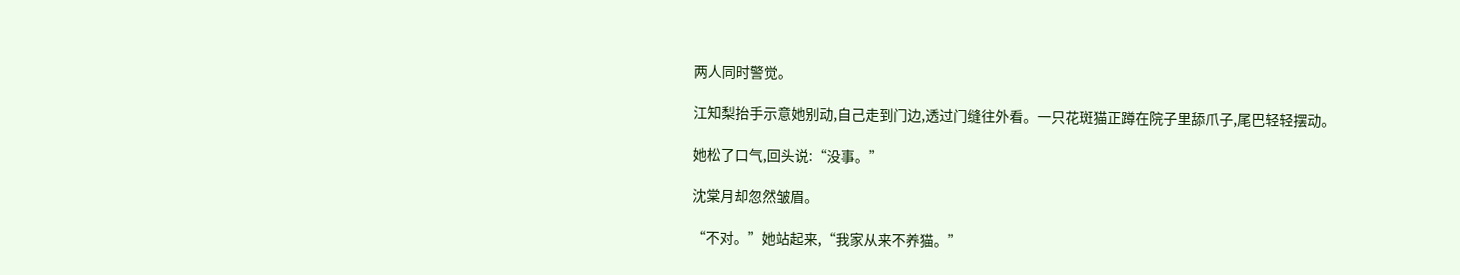两人同时警觉。

江知梨抬手示意她别动,自己走到门边,透过门缝往外看。一只花斑猫正蹲在院子里舔爪子,尾巴轻轻摆动。

她松了口气,回头说:“没事。”

沈棠月却忽然皱眉。

“不对。”她站起来,“我家从来不养猫。”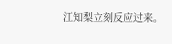江知梨立刻反应过来。